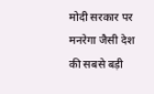मोदी सरकार पर मनरेगा जैसी देश की सबसे बड़ी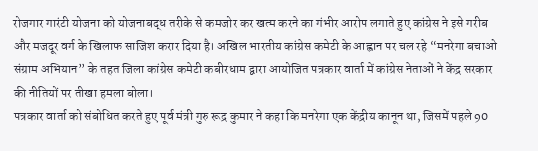रोजगार गारंटी योजना को योजनाबद्ध तरीके से कमजोर कर खत्म करने का गंभीर आरोप लगाते हुए कांग्रेस ने इसे गरीब और मजदूर वर्ग के खिलाफ साजिश करार दिया है। अखिल भारतीय कांग्रेस कमेटी के आह्वान पर चल रहे “मनरेगा बचाओ संग्राम अभियान” के तहत जिला कांग्रेस कमेटी कबीरधाम द्वारा आयोजित पत्रकार वार्ता में कांग्रेस नेताओं ने केंद्र सरकार की नीतियों पर तीखा हमला बोला।
पत्रकार वार्ता को संबोधित करते हुए पूर्व मंत्री गुरु रूद्र कुमार ने कहा कि मनरेगा एक केंद्रीय कानून था, जिसमें पहले 90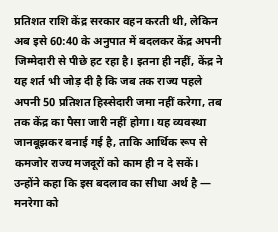प्रतिशत राशि केंद्र सरकार वहन करती थी, लेकिन अब इसे 60:40 के अनुपात में बदलकर केंद्र अपनी जिम्मेदारी से पीछे हट रहा है। इतना ही नहीं, केंद्र ने यह शर्त भी जोड़ दी है कि जब तक राज्य पहले अपनी 50 प्रतिशत हिस्सेदारी जमा नहीं करेगा, तब तक केंद्र का पैसा जारी नहीं होगा। यह व्यवस्था जानबूझकर बनाई गई है, ताकि आर्थिक रूप से कमजोर राज्य मजदूरों को काम ही न दे सकें।
उन्होंने कहा कि इस बदलाव का सीधा अर्थ है — मनरेगा को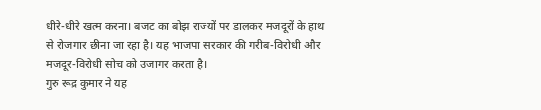धीरे-धीरे खत्म करना। बजट का बोझ राज्यों पर डालकर मजदूरों के हाथ से रोजगार छीना जा रहा है। यह भाजपा सरकार की गरीब-विरोधी और मजदूर-विरोधी सोच को उजागर करता है।
गुरु रूद्र कुमार ने यह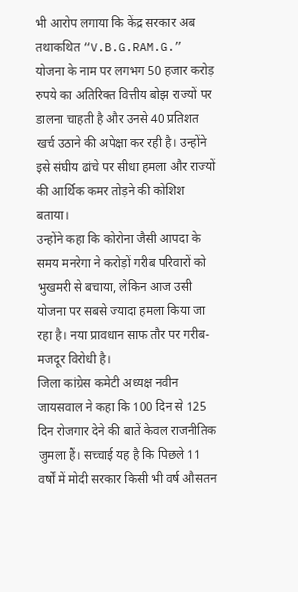भी आरोप लगाया कि केंद्र सरकार अब तथाकथित “V.B.G.RAM.G.” योजना के नाम पर लगभग 50 हजार करोड़ रुपये का अतिरिक्त वित्तीय बोझ राज्यों पर डालना चाहती है और उनसे 40 प्रतिशत खर्च उठाने की अपेक्षा कर रही है। उन्होंने इसे संघीय ढांचे पर सीधा हमला और राज्यों की आर्थिक कमर तोड़ने की कोशिश बताया।
उन्होंने कहा कि कोरोना जैसी आपदा के समय मनरेगा ने करोड़ों गरीब परिवारों को भुखमरी से बचाया, लेकिन आज उसी योजना पर सबसे ज्यादा हमला किया जा रहा है। नया प्रावधान साफ तौर पर गरीब-मजदूर विरोधी है।
जिला कांग्रेस कमेटी अध्यक्ष नवीन जायसवाल ने कहा कि 100 दिन से 125 दिन रोजगार देने की बातें केवल राजनीतिक जुमला हैं। सच्चाई यह है कि पिछले 11 वर्षों में मोदी सरकार किसी भी वर्ष औसतन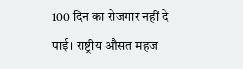100 दिन का रोजगार नहीं दे पाई। राष्ट्रीय औसत महज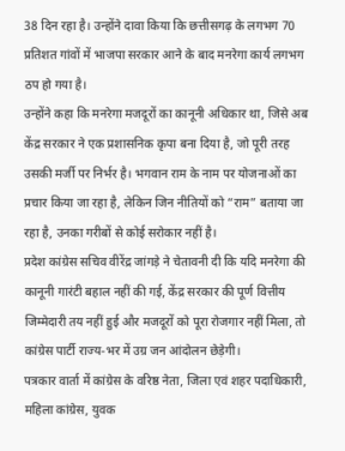38 दिन रहा है। उन्होंने दावा किया कि छत्तीसगढ़ के लगभग 70 प्रतिशत गांवों में भाजपा सरकार आने के बाद मनरेगा कार्य लगभग ठप हो गया है।
उन्होंने कहा कि मनरेगा मजदूरों का कानूनी अधिकार था, जिसे अब केंद्र सरकार ने एक प्रशासनिक कृपा बना दिया है, जो पूरी तरह उसकी मर्जी पर निर्भर है। भगवान राम के नाम पर योजनाओं का प्रचार किया जा रहा है, लेकिन जिन नीतियों को “राम” बताया जा रहा है, उनका गरीबों से कोई सरोकार नहीं है।
प्रदेश कांग्रेस सचिव वीरेंद्र जांगड़े ने चेतावनी दी कि यदि मनरेगा की कानूनी गारंटी बहाल नहीं की गई, केंद्र सरकार की पूर्ण वित्तीय जिम्मेदारी तय नहीं हुई और मजदूरों को पूरा रोजगार नहीं मिला, तो कांग्रेस पार्टी राज्य-भर में उग्र जन आंदोलन छेड़ेगी।
पत्रकार वार्ता में कांग्रेस के वरिष्ठ नेता, जिला एवं शहर पदाधिकारी, महिला कांग्रेस, युवक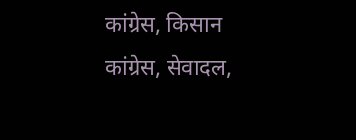कांग्रेस, किसान कांग्रेस, सेवादल,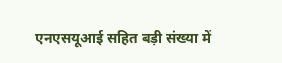एनएसयूआई सहित बड़ी संख्या में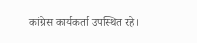कांग्रेस कार्यकर्ता उपस्थित रहे।